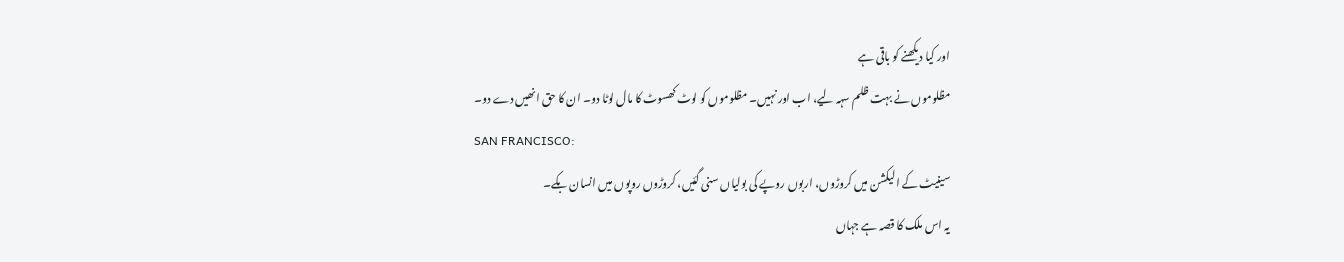اور کیا دیکھنے کو باقی ہے
مظلوموں نے بہت ظلم سہہ لیے، اب اور نہیں۔ مظلوموں کو لوٹ کھسوٹ کا مال لوٹا دو۔ ان کا حق انھیں دے دو۔
SAN FRANCISCO:
سینیٹ کے الیکشن میں کروڑوں، اربوں روپے کی بولیاں سنی گئیں، کروڑوں روپوں میں انسان بکے۔
یہ اس ملک کا قصہ ہے جہاں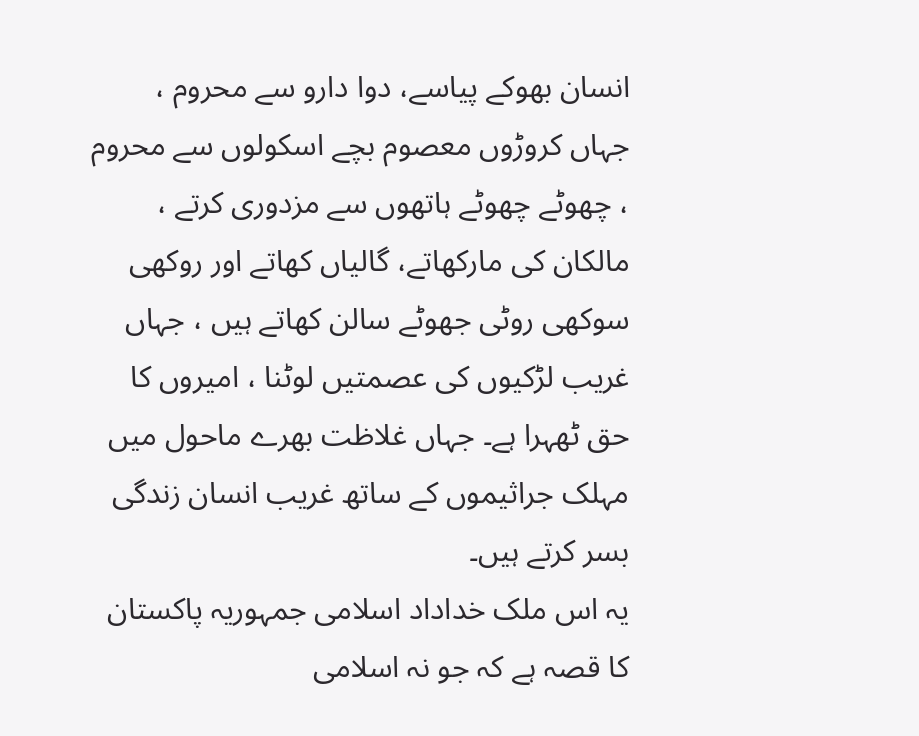انسان بھوکے پیاسے، دوا دارو سے محروم ، جہاں کروڑوں معصوم بچے اسکولوں سے محروم ، چھوٹے چھوٹے ہاتھوں سے مزدوری کرتے ، مالکان کی مارکھاتے، گالیاں کھاتے اور روکھی سوکھی روٹی جھوٹے سالن کھاتے ہیں ، جہاں غریب لڑکیوں کی عصمتیں لوٹنا ، امیروں کا حق ٹھہرا ہے۔ جہاں غلاظت بھرے ماحول میں مہلک جراثیموں کے ساتھ غریب انسان زندگی بسر کرتے ہیں۔
یہ اس ملک خداداد اسلامی جمہوریہ پاکستان کا قصہ ہے کہ جو نہ اسلامی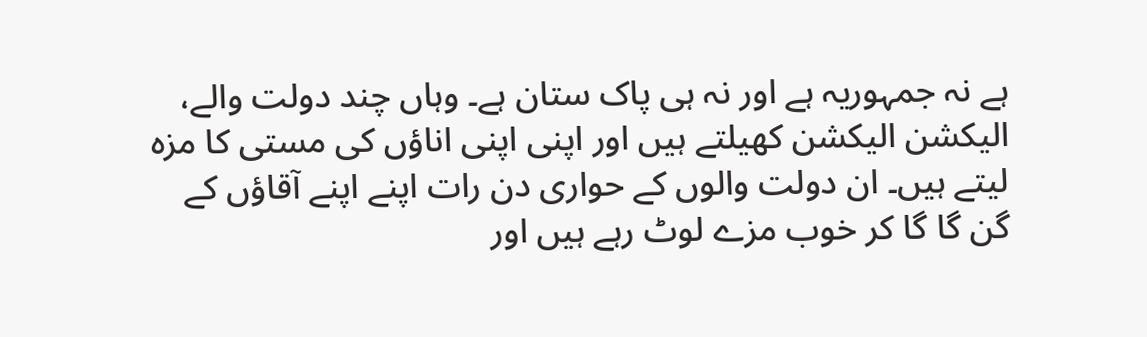ہے نہ جمہوریہ ہے اور نہ ہی پاک ستان ہے۔ وہاں چند دولت والے، الیکشن الیکشن کھیلتے ہیں اور اپنی اپنی اناؤں کی مستی کا مزہ لیتے ہیں۔ ان دولت والوں کے حواری دن رات اپنے اپنے آقاؤں کے گن گا گا کر خوب مزے لوٹ رہے ہیں اور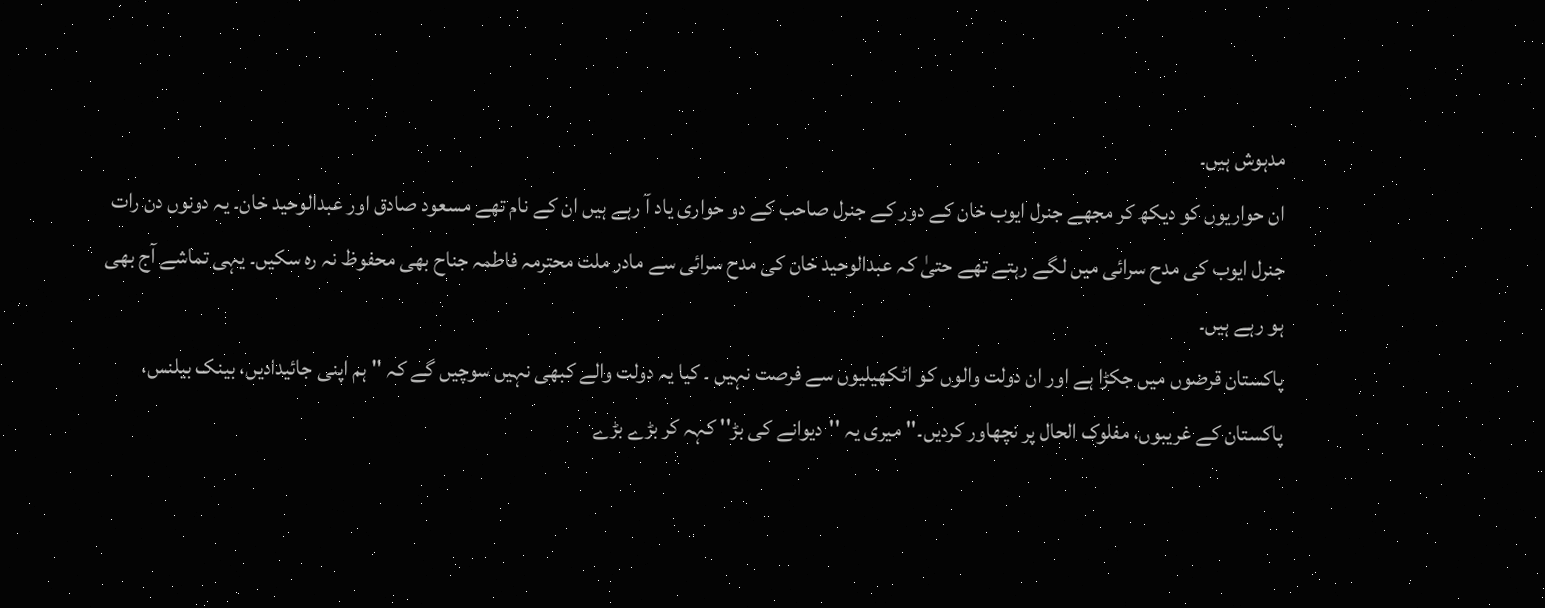مدہوش ہیں۔
ان حواریوں کو دیکھ کر مجھے جنرل ایوب خان کے دور کے جنرل صاحب کے دو حواری یاد آ رہے ہیں ان کے نام تھے مسعود صادق اور عبدالوحید خان۔ یہ دونوں دن رات جنرل ایوب کی مدح سرائی میں لگے رہتے تھے حتیٰ کہ عبدالوحید خان کی مدح سرائی سے مادر ملت محترمہ فاطمہ جناح بھی محفوظ نہ رہ سکیں۔ یہی تماشے آج بھی ہو رہے ہیں۔
پاکستان قرضوں میں جکڑا ہے اور ان دولت والوں کو اٹکھیلیوں سے فرصت نہیں ۔ کیا یہ دولت والے کبھی نہیں سوچیں گے کہ '' ہم اپنی جائیدادیں، بینک بیلنس، پاکستان کے غریبوں، مفلوک الحال پر نچھاور کردیں۔'' میری یہ ''دیوانے کی بڑ'' کہہ کر بڑے بڑے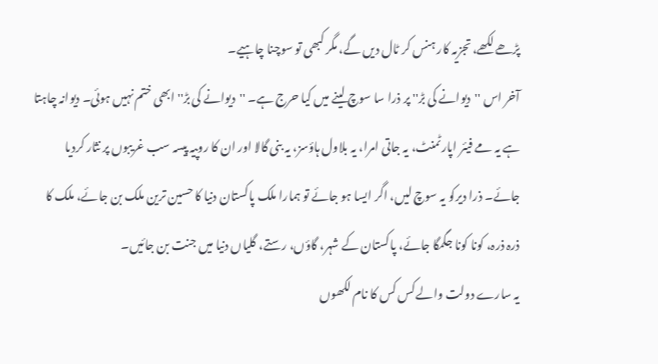پڑھے لکھے، تجزیہ کار ہنس کر ٹال دیں گے، مگر کبھی تو سوچنا چاہیے۔
آخر اس ''دیوانے کی بڑ'' پر ذرا سا سوچ لینے میں کیا حرج ہے۔ ''دیوانے کی بڑ'' ابھی ختم نہیں ہوئی۔ دیوانہ چاہتا ہے یہ مے فیئر اپارٹمنٹ، یہ جاتی امرا، یہ بلاول ہاؤسز، یہ بنی گالا اور ان کا روپیہ پیسہ سب غریبوں پر نثار کردیا جائے۔ ذرا دیرکو یہ سوچ لیں، اگر ایسا ہو جائے تو ہمارا ملک پاکستان دنیا کا حسین ترین ملک بن جائے، ملک کا ذرہ ذرہ، کونا کونا جگمگا جائے، پاکستان کے شہر، گاؤں، رستے، گلیاں دنیا میں جنت بن جائیں۔
یہ سارے دولت والے کس کس کا نام لکھوں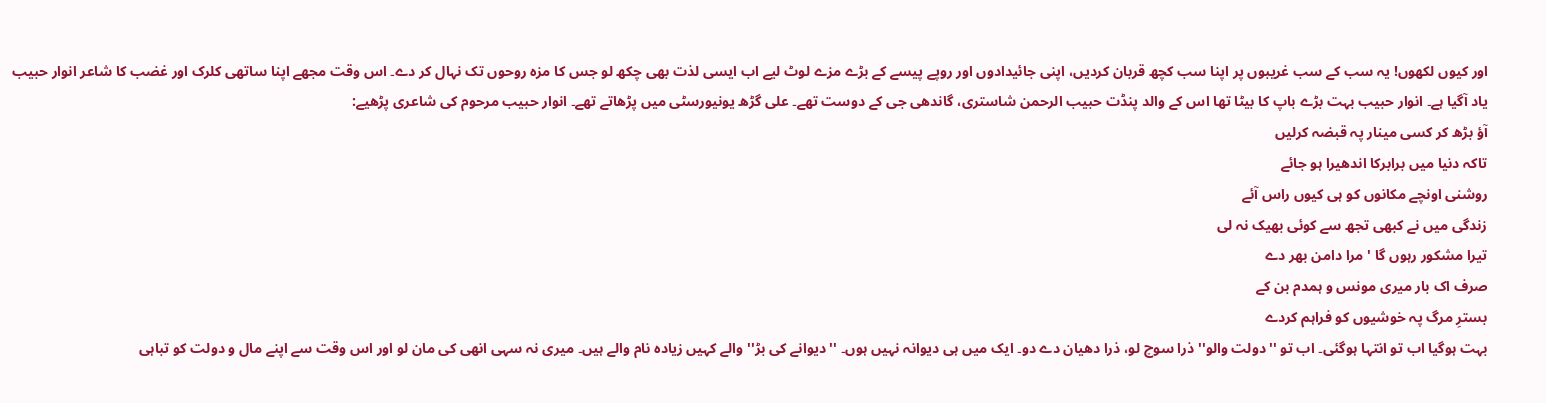اور کیوں لکھوں! یہ سب کے سب غریبوں پر اپنا سب کچھ قربان کردیں، اپنی جائیدادوں اور روپے پیسے کے بڑے مزے لوٹ لیے اب ایسی لذت بھی چکھ لو جس کا مزہ روحوں تک نہال کر دے۔ اس وقت مجھے اپنا ساتھی کلرک اور غضب کا شاعر انوار حبیب یاد آگیا ہے۔ انوار حبیب بہت بڑے باپ کا بیٹا تھا اس کے والد پنڈت حبیب الرحمن شاستری، گاندھی جی کے دوست تھے۔ علی گڑھ یونیورسٹی میں پڑھاتے تھے۔ انوار حبیب مرحوم کی شاعری پڑھیے:
آؤ بڑھ کر کسی مینار پہ قبضہ کرلیں
تاکہ دنیا میں برابرکا اندھیرا ہو جائے
روشنی اونچے مکانوں کو ہی کیوں راس آئے
زندگی میں نے کبھی تجھ سے کوئی بھیک نہ لی
تیرا مشکور رہوں گا ' مرا دامن بھر دے
صرف اک بار میری مونس و ہمدم بن کے
بسترِ مرگ پہ خوشیوں کو فراہم کردے
بہت ہوگیا اب تو انتہا ہوگئی۔ اب تو ''دولت والو'' ذرا سوچ لو، ذرا دھیان دے دو۔ ایک میں ہی دیوانہ نہیں ہوں۔ ''دیوانے کی بڑ'' والے کہیں زیادہ نام والے ہیں۔ میری نہ سہی انھی کی مان لو اور اس وقت سے اپنے مال و دولت کو تباہی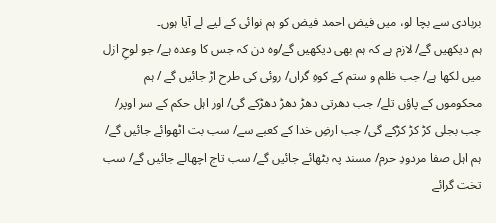بربادی سے بچا لو، میں فیض احمد فیض کو ہم نوائی کے لیے لے آیا ہوں۔
ہم دیکھیں گے/ لازم ہے کہ ہم بھی دیکھیں گے/وہ دن کہ جس کا وعدہ ہے/ جو لوحِ ازل میں لکھا ہے/ جب ظلم و ستم کے کوہِ گراں/ روئی کی طرح اڑ جائیں گے / ہم محکوموں کے پاؤں تلے/ جب دھرتی دھڑ دھڑ دھڑکے گی/ اور اہل حکم کے سر اوپر/ جب بجلی کڑ کڑ کڑکے گی/ جب ارضِ خدا کے کعبے سے/ سب بت اٹھوائے جائیں گے/ ہم اہل صفا مردودِ حرم/ مسند پہ بٹھائے جائیں گے/ سب تاج اچھالے جائیں گے/ سب تخت گرائے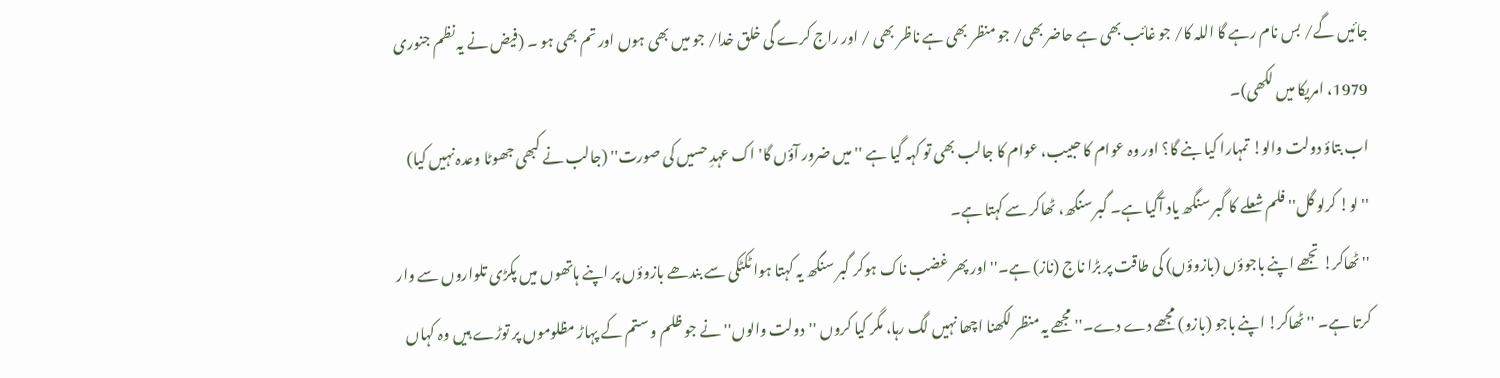جائیں گے/ بس نام رہے گا اللہ کا/ جو غائب بھی ہے حاضر بھی/ جو منظر بھی ہے ناظر بھی / اور راج کرے گی خلق خدا/ جو میں بھی ہوں اور تم بھی ہو ۔ (فیض نے یہ نظم جنوری 1979، امریکا میں لکھی)۔
اب بتاؤ دولت والو! تمہارا کیا بنے گا؟ اور وہ عوام کا حبیب، عوام کا جالب بھی تو کہہ گیا ہے ''میں ضرور آؤں گا' اک عہدِ حسیں کی صورت'' (جالب نے کبھی جھوٹا وعدہ نہیں کیا)
''لو! کرلو گل'' فلم شعلے کا گبر سنگھ یاد آگیا ہے۔ گبر سنگھ، ٹھاکر سے کہتا ہے۔
''ٹھاکر! تجھے اپنے باجوؤں (بازوؤں) کی طاقت پر بڑا ناج (ناز) ہے۔'' اور پھر غضب ناک ہوکر گبر سنگھ یہ کہتا ہوا ٹکٹکی سے بندھے بازوؤں پر اپنے ہاتھوں میں پکڑی تلواروں سے وار کرتا ہے۔ ''ٹھاکر! اپنے باجو (بازو) مجھے دے دے۔'' مجھے یہ منظر لکھنا اچھا نہیں لگ رہا، مگر کیا کروں ''دولت والوں'' نے جو ظلم و ستم کے پہاڑ مظلوموں پر توڑے ہیں وہ کہاں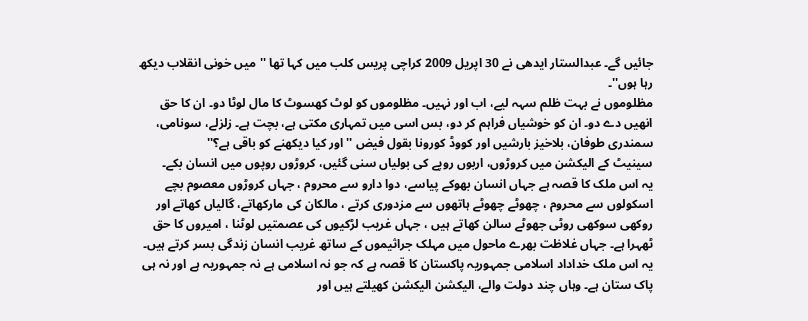جائیں گے۔ عبدالستار ایدھی نے 30 اپریل 2009 کراچی پریس کلب میں کہا تھا ''میں خونی انقلاب دیکھ رہا ہوں''۔
مظلوموں نے بہت ظلم سہہ لیے، اب اور نہیں۔ مظلوموں کو لوٹ کھسوٹ کا مال لوٹا دو۔ ان کا حق انھیں دے دو۔ ان کو خوشیاں فراہم کر دو، بس اسی میں تمہاری مکتی ہے، بچت ہے۔ زلزلے، سونامی، سمندری طوفان، بلاخیز بارشیں اور کووڈ کورونا بقول فیض ''اور کیا دیکھنے کو باقی ہے؟''
سینیٹ کے الیکشن میں کروڑوں، اربوں روپے کی بولیاں سنی گئیں، کروڑوں روپوں میں انسان بکے۔
یہ اس ملک کا قصہ ہے جہاں انسان بھوکے پیاسے، دوا دارو سے محروم ، جہاں کروڑوں معصوم بچے اسکولوں سے محروم ، چھوٹے چھوٹے ہاتھوں سے مزدوری کرتے ، مالکان کی مارکھاتے، گالیاں کھاتے اور روکھی سوکھی روٹی جھوٹے سالن کھاتے ہیں ، جہاں غریب لڑکیوں کی عصمتیں لوٹنا ، امیروں کا حق ٹھہرا ہے۔ جہاں غلاظت بھرے ماحول میں مہلک جراثیموں کے ساتھ غریب انسان زندگی بسر کرتے ہیں۔
یہ اس ملک خداداد اسلامی جمہوریہ پاکستان کا قصہ ہے کہ جو نہ اسلامی ہے نہ جمہوریہ ہے اور نہ ہی پاک ستان ہے۔ وہاں چند دولت والے، الیکشن الیکشن کھیلتے ہیں اور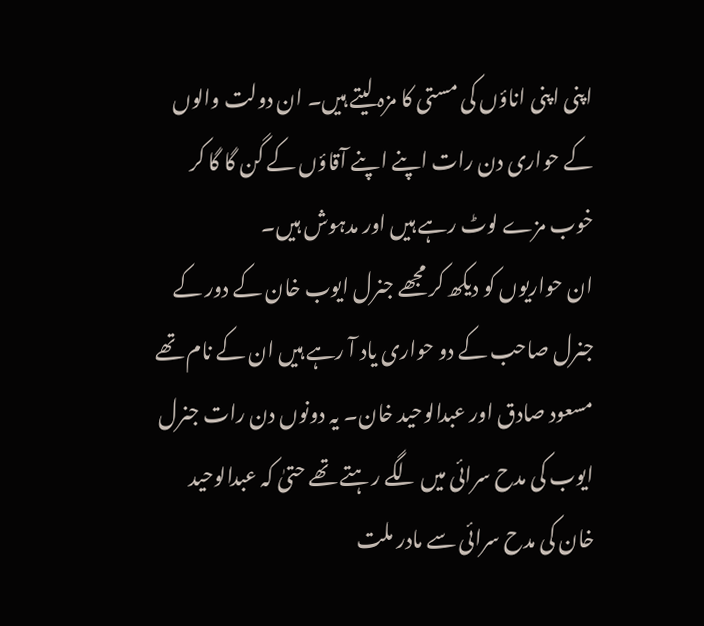اپنی اپنی اناؤں کی مستی کا مزہ لیتے ہیں۔ ان دولت والوں کے حواری دن رات اپنے اپنے آقاؤں کے گن گا گا کر خوب مزے لوٹ رہے ہیں اور مدہوش ہیں۔
ان حواریوں کو دیکھ کر مجھے جنرل ایوب خان کے دور کے جنرل صاحب کے دو حواری یاد آ رہے ہیں ان کے نام تھے مسعود صادق اور عبدالوحید خان۔ یہ دونوں دن رات جنرل ایوب کی مدح سرائی میں لگے رہتے تھے حتیٰ کہ عبدالوحید خان کی مدح سرائی سے مادر ملت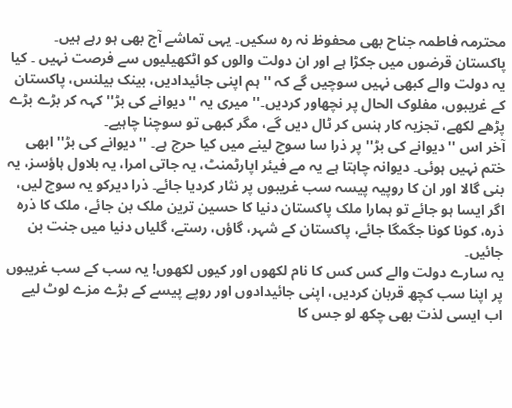محترمہ فاطمہ جناح بھی محفوظ نہ رہ سکیں۔ یہی تماشے آج بھی ہو رہے ہیں۔
پاکستان قرضوں میں جکڑا ہے اور ان دولت والوں کو اٹکھیلیوں سے فرصت نہیں ۔ کیا یہ دولت والے کبھی نہیں سوچیں گے کہ '' ہم اپنی جائیدادیں، بینک بیلنس، پاکستان کے غریبوں، مفلوک الحال پر نچھاور کردیں۔'' میری یہ ''دیوانے کی بڑ'' کہہ کر بڑے بڑے پڑھے لکھے، تجزیہ کار ہنس کر ٹال دیں گے، مگر کبھی تو سوچنا چاہیے۔
آخر اس ''دیوانے کی بڑ'' پر ذرا سا سوچ لینے میں کیا حرج ہے۔ ''دیوانے کی بڑ'' ابھی ختم نہیں ہوئی۔ دیوانہ چاہتا ہے یہ مے فیئر اپارٹمنٹ، یہ جاتی امرا، یہ بلاول ہاؤسز، یہ بنی گالا اور ان کا روپیہ پیسہ سب غریبوں پر نثار کردیا جائے۔ ذرا دیرکو یہ سوچ لیں، اگر ایسا ہو جائے تو ہمارا ملک پاکستان دنیا کا حسین ترین ملک بن جائے، ملک کا ذرہ ذرہ، کونا کونا جگمگا جائے، پاکستان کے شہر، گاؤں، رستے، گلیاں دنیا میں جنت بن جائیں۔
یہ سارے دولت والے کس کس کا نام لکھوں اور کیوں لکھوں! یہ سب کے سب غریبوں پر اپنا سب کچھ قربان کردیں، اپنی جائیدادوں اور روپے پیسے کے بڑے مزے لوٹ لیے اب ایسی لذت بھی چکھ لو جس کا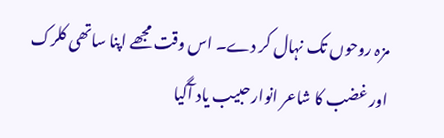مزہ روحوں تک نہال کر دے۔ اس وقت مجھے اپنا ساتھی کلرک اور غضب کا شاعر انوار حبیب یاد آگیا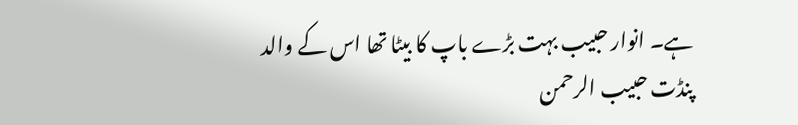ہے۔ انوار حبیب بہت بڑے باپ کا بیٹا تھا اس کے والد پنڈت حبیب الرحمن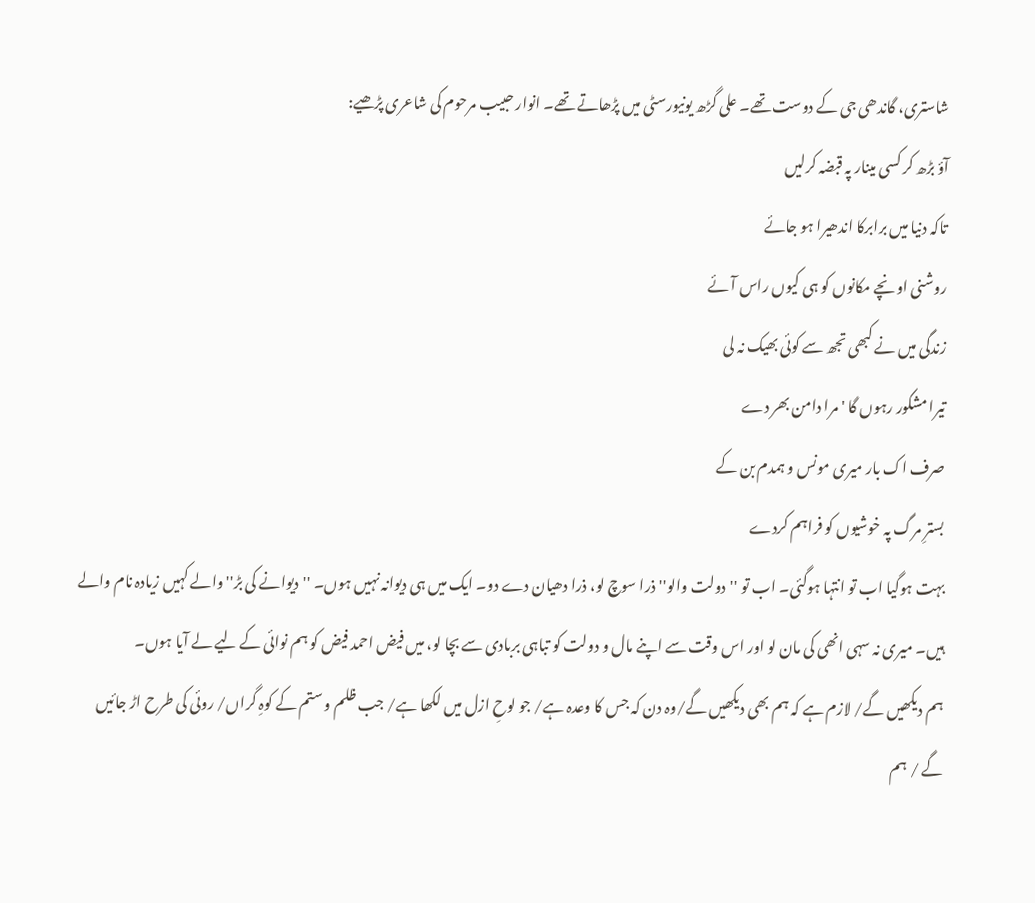شاستری، گاندھی جی کے دوست تھے۔ علی گڑھ یونیورسٹی میں پڑھاتے تھے۔ انوار حبیب مرحوم کی شاعری پڑھیے:
آؤ بڑھ کر کسی مینار پہ قبضہ کرلیں
تاکہ دنیا میں برابرکا اندھیرا ہو جائے
روشنی اونچے مکانوں کو ہی کیوں راس آئے
زندگی میں نے کبھی تجھ سے کوئی بھیک نہ لی
تیرا مشکور رہوں گا ' مرا دامن بھر دے
صرف اک بار میری مونس و ہمدم بن کے
بسترِ مرگ پہ خوشیوں کو فراہم کردے
بہت ہوگیا اب تو انتہا ہوگئی۔ اب تو ''دولت والو'' ذرا سوچ لو، ذرا دھیان دے دو۔ ایک میں ہی دیوانہ نہیں ہوں۔ ''دیوانے کی بڑ'' والے کہیں زیادہ نام والے ہیں۔ میری نہ سہی انھی کی مان لو اور اس وقت سے اپنے مال و دولت کو تباہی بربادی سے بچا لو، میں فیض احمد فیض کو ہم نوائی کے لیے لے آیا ہوں۔
ہم دیکھیں گے/ لازم ہے کہ ہم بھی دیکھیں گے/وہ دن کہ جس کا وعدہ ہے/ جو لوحِ ازل میں لکھا ہے/ جب ظلم و ستم کے کوہِ گراں/ روئی کی طرح اڑ جائیں گے / ہم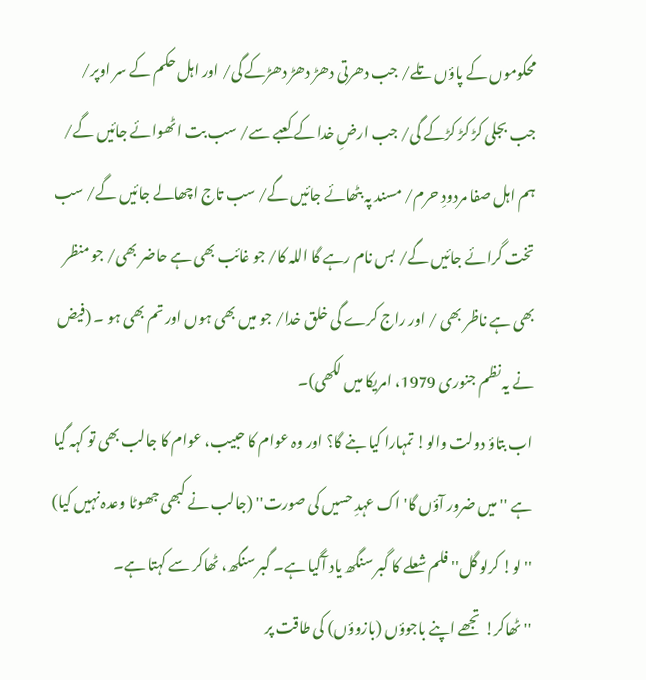محکوموں کے پاؤں تلے/ جب دھرتی دھڑ دھڑ دھڑکے گی/ اور اہل حکم کے سر اوپر/ جب بجلی کڑ کڑ کڑکے گی/ جب ارضِ خدا کے کعبے سے/ سب بت اٹھوائے جائیں گے/ ہم اہل صفا مردودِ حرم/ مسند پہ بٹھائے جائیں گے/ سب تاج اچھالے جائیں گے/ سب تخت گرائے جائیں گے/ بس نام رہے گا اللہ کا/ جو غائب بھی ہے حاضر بھی/ جو منظر بھی ہے ناظر بھی / اور راج کرے گی خلق خدا/ جو میں بھی ہوں اور تم بھی ہو ۔ (فیض نے یہ نظم جنوری 1979، امریکا میں لکھی)۔
اب بتاؤ دولت والو! تمہارا کیا بنے گا؟ اور وہ عوام کا حبیب، عوام کا جالب بھی تو کہہ گیا ہے ''میں ضرور آؤں گا' اک عہدِ حسیں کی صورت'' (جالب نے کبھی جھوٹا وعدہ نہیں کیا)
''لو! کرلو گل'' فلم شعلے کا گبر سنگھ یاد آگیا ہے۔ گبر سنگھ، ٹھاکر سے کہتا ہے۔
''ٹھاکر! تجھے اپنے باجوؤں (بازوؤں) کی طاقت پر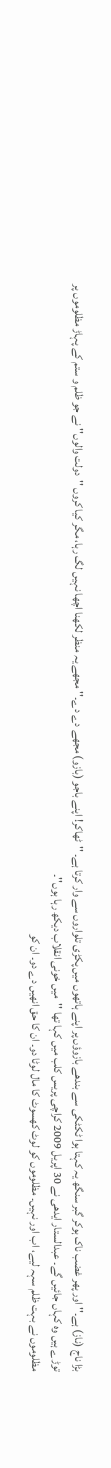بڑا ناج (ناز) ہے۔'' اور پھر غضب ناک ہوکر گبر سنگھ یہ کہتا ہوا ٹکٹکی سے بندھے بازوؤں پر اپنے ہاتھوں میں پکڑی تلواروں سے وار کرتا ہے۔ ''ٹھاکر! اپنے باجو (بازو) مجھے دے دے۔'' مجھے یہ منظر لکھنا اچھا نہیں لگ رہا، مگر کیا کروں ''دولت والوں'' نے جو ظلم و ستم کے پہاڑ مظلوموں پر توڑے ہیں وہ کہاں جائیں گے۔ عبدالستار ایدھی نے 30 اپریل 2009 کراچی پریس کلب میں کہا تھا ''میں خونی انقلاب دیکھ رہا ہوں''۔
مظلوموں نے بہت ظلم سہہ لیے، اب اور نہیں۔ مظلوموں کو لوٹ کھسوٹ کا مال لوٹا دو۔ ان کا حق انھیں دے دو۔ ان کو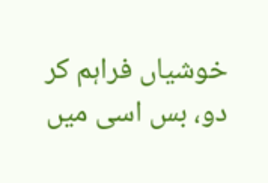خوشیاں فراہم کر دو، بس اسی میں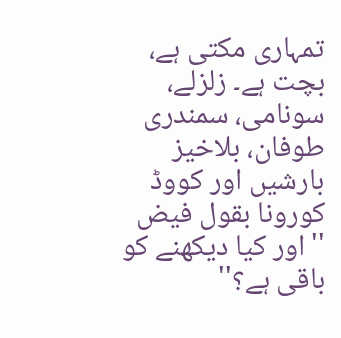تمہاری مکتی ہے، بچت ہے۔ زلزلے، سونامی، سمندری طوفان، بلاخیز بارشیں اور کووڈ کورونا بقول فیض ''اور کیا دیکھنے کو باقی ہے؟''